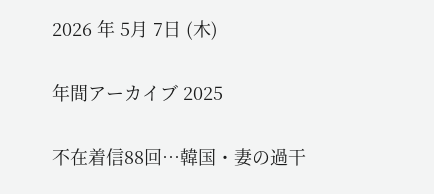2026 年 5月 7日 (木)

年間アーカイブ 2025

不在着信88回…韓国・妻の過干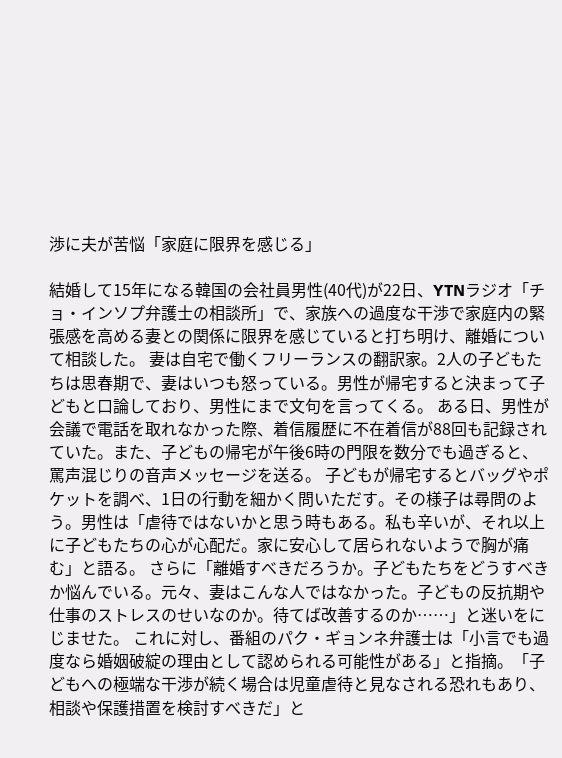渉に夫が苦悩「家庭に限界を感じる」

結婚して15年になる韓国の会社員男性(40代)が22日、YTNラジオ「チョ・インソプ弁護士の相談所」で、家族への過度な干渉で家庭内の緊張感を高める妻との関係に限界を感じていると打ち明け、離婚について相談した。 妻は自宅で働くフリーランスの翻訳家。2人の子どもたちは思春期で、妻はいつも怒っている。男性が帰宅すると決まって子どもと口論しており、男性にまで文句を言ってくる。 ある日、男性が会議で電話を取れなかった際、着信履歴に不在着信が88回も記録されていた。また、子どもの帰宅が午後6時の門限を数分でも過ぎると、罵声混じりの音声メッセージを送る。 子どもが帰宅するとバッグやポケットを調べ、1日の行動を細かく問いただす。その様子は尋問のよう。男性は「虐待ではないかと思う時もある。私も辛いが、それ以上に子どもたちの心が心配だ。家に安心して居られないようで胸が痛む」と語る。 さらに「離婚すべきだろうか。子どもたちをどうすべきか悩んでいる。元々、妻はこんな人ではなかった。子どもの反抗期や仕事のストレスのせいなのか。待てば改善するのか……」と迷いをにじませた。 これに対し、番組のパク・ギョンネ弁護士は「小言でも過度なら婚姻破綻の理由として認められる可能性がある」と指摘。「子どもへの極端な干渉が続く場合は児童虐待と見なされる恐れもあり、相談や保護措置を検討すべきだ」と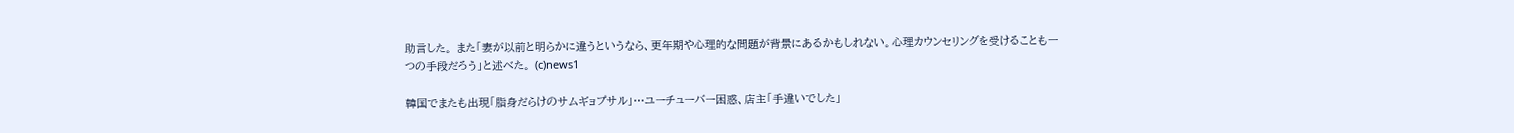助言した。 また「妻が以前と明らかに違うというなら、更年期や心理的な問題が背景にあるかもしれない。心理カウンセリングを受けることも一つの手段だろう」と述べた。 (c)news1

韓国でまたも出現「脂身だらけのサムギョプサル」…ユーチューバー困惑、店主「手違いでした」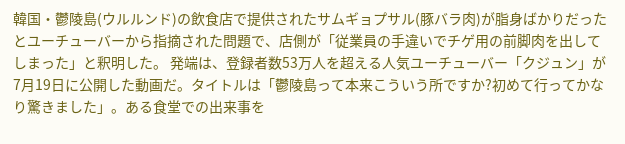韓国・鬱陵島(ウルルンド)の飲食店で提供されたサムギョプサル(豚バラ肉)が脂身ばかりだったとユーチューバーから指摘された問題で、店側が「従業員の手違いでチゲ用の前脚肉を出してしまった」と釈明した。 発端は、登録者数53万人を超える人気ユーチューバー「クジュン」が7月19日に公開した動画だ。タイトルは「鬱陵島って本来こういう所ですか?初めて行ってかなり驚きました」。ある食堂での出来事を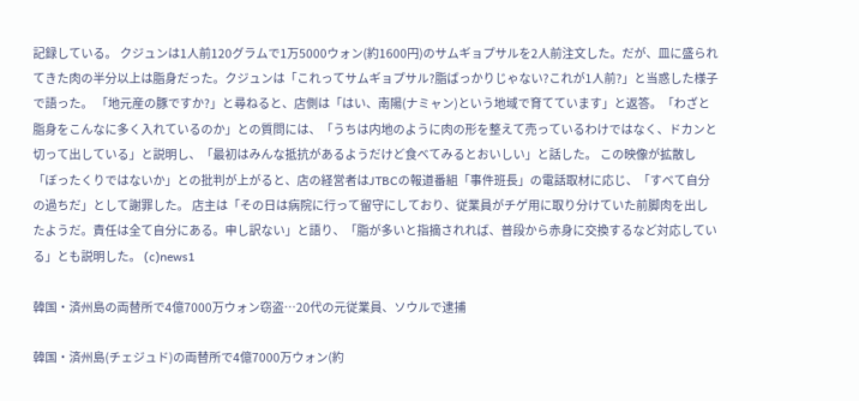記録している。 クジュンは1人前120グラムで1万5000ウォン(約1600円)のサムギョプサルを2人前注文した。だが、皿に盛られてきた肉の半分以上は脂身だった。クジュンは「これってサムギョプサル?脂ばっかりじゃない?これが1人前?」と当惑した様子で語った。 「地元産の豚ですか?」と尋ねると、店側は「はい、南陽(ナミャン)という地域で育てています」と返答。「わざと脂身をこんなに多く入れているのか」との質問には、「うちは内地のように肉の形を整えて売っているわけではなく、ドカンと切って出している」と説明し、「最初はみんな抵抗があるようだけど食べてみるとおいしい」と話した。 この映像が拡散し「ぼったくりではないか」との批判が上がると、店の経営者はJTBCの報道番組「事件班長」の電話取材に応じ、「すべて自分の過ちだ」として謝罪した。 店主は「その日は病院に行って留守にしており、従業員がチゲ用に取り分けていた前脚肉を出したようだ。責任は全て自分にある。申し訳ない」と語り、「脂が多いと指摘されれば、普段から赤身に交換するなど対応している」とも説明した。 (c)news1

韓国・済州島の両替所で4億7000万ウォン窃盗…20代の元従業員、ソウルで逮捕

韓国・済州島(チェジュド)の両替所で4億7000万ウォン(約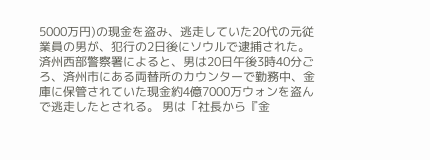5000万円)の現金を盗み、逃走していた20代の元従業員の男が、犯行の2日後にソウルで逮捕された。 済州西部警察署によると、男は20日午後3時40分ごろ、済州市にある両替所のカウンターで勤務中、金庫に保管されていた現金約4億7000万ウォンを盗んで逃走したとされる。 男は「社長から『金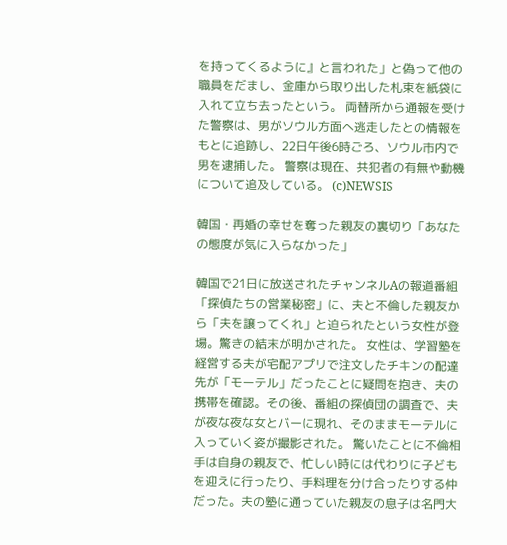を持ってくるように』と言われた」と偽って他の職員をだまし、金庫から取り出した札束を紙袋に入れて立ち去ったという。 両替所から通報を受けた警察は、男がソウル方面へ逃走したとの情報をもとに追跡し、22日午後6時ごろ、ソウル市内で男を逮捕した。 警察は現在、共犯者の有無や動機について追及している。 (c)NEWSIS

韓国・再婚の幸せを奪った親友の裏切り「あなたの態度が気に入らなかった」

韓国で21日に放送されたチャンネルAの報道番組「探偵たちの営業秘密」に、夫と不倫した親友から「夫を譲ってくれ」と迫られたという女性が登場。驚きの結末が明かされた。 女性は、学習塾を経営する夫が宅配アプリで注文したチキンの配達先が「モーテル」だったことに疑問を抱き、夫の携帯を確認。その後、番組の探偵団の調査で、夫が夜な夜な女とバーに現れ、そのままモーテルに入っていく姿が撮影された。 驚いたことに不倫相手は自身の親友で、忙しい時には代わりに子どもを迎えに行ったり、手料理を分け合ったりする仲だった。夫の塾に通っていた親友の息子は名門大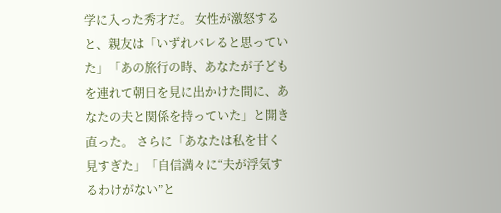学に入った秀才だ。 女性が激怒すると、親友は「いずれバレると思っていた」「あの旅行の時、あなたが子どもを連れて朝日を見に出かけた間に、あなたの夫と関係を持っていた」と開き直った。 さらに「あなたは私を甘く見すぎた」「自信満々に“夫が浮気するわけがない”と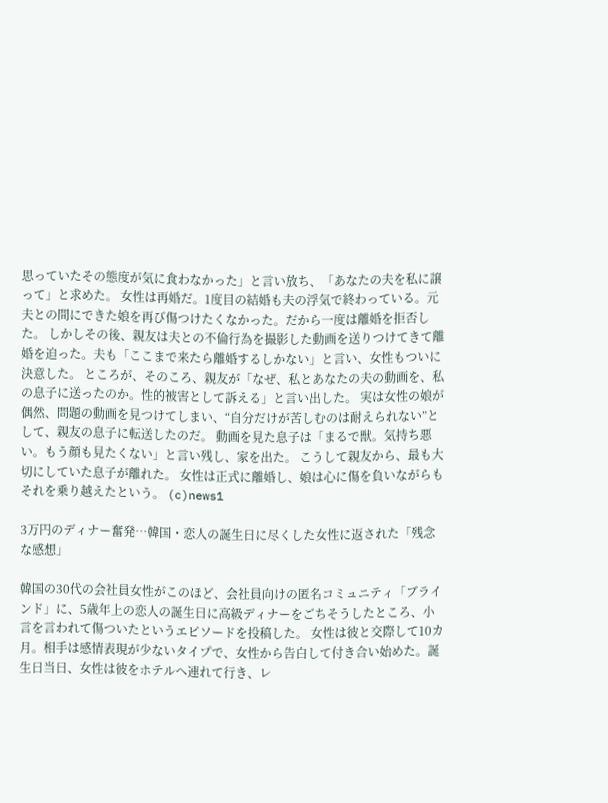思っていたその態度が気に食わなかった」と言い放ち、「あなたの夫を私に譲って」と求めた。 女性は再婚だ。1度目の結婚も夫の浮気で終わっている。元夫との間にできた娘を再び傷つけたくなかった。だから一度は離婚を拒否した。 しかしその後、親友は夫との不倫行為を撮影した動画を送りつけてきて離婚を迫った。夫も「ここまで来たら離婚するしかない」と言い、女性もついに決意した。 ところが、そのころ、親友が「なぜ、私とあなたの夫の動画を、私の息子に送ったのか。性的被害として訴える」と言い出した。 実は女性の娘が偶然、問題の動画を見つけてしまい、“自分だけが苦しむのは耐えられない”として、親友の息子に転送したのだ。 動画を見た息子は「まるで獣。気持ち悪い。もう顔も見たくない」と言い残し、家を出た。 こうして親友から、最も大切にしていた息子が離れた。 女性は正式に離婚し、娘は心に傷を負いながらもそれを乗り越えたという。 (c)news1

3万円のディナー奮発…韓国・恋人の誕生日に尽くした女性に返された「残念な感想」

韓国の30代の会社員女性がこのほど、会社員向けの匿名コミュニティ「ブラインド」に、5歳年上の恋人の誕生日に高級ディナーをごちそうしたところ、小言を言われて傷ついたというエピソードを投稿した。 女性は彼と交際して10カ月。相手は感情表現が少ないタイプで、女性から告白して付き合い始めた。誕生日当日、女性は彼をホテルへ連れて行き、レ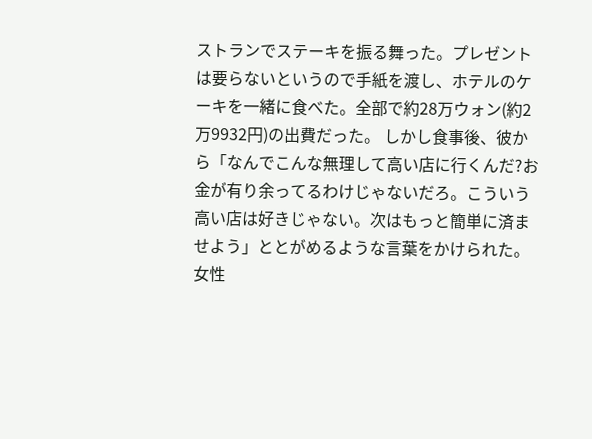ストランでステーキを振る舞った。プレゼントは要らないというので手紙を渡し、ホテルのケーキを一緒に食べた。全部で約28万ウォン(約2万9932円)の出費だった。 しかし食事後、彼から「なんでこんな無理して高い店に行くんだ?お金が有り余ってるわけじゃないだろ。こういう高い店は好きじゃない。次はもっと簡単に済ませよう」ととがめるような言葉をかけられた。 女性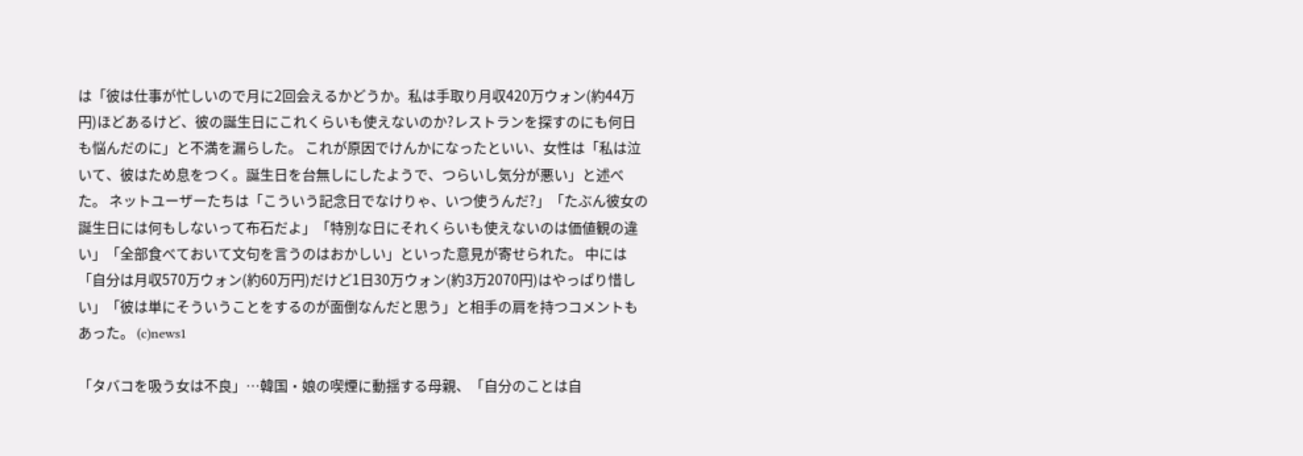は「彼は仕事が忙しいので月に2回会えるかどうか。私は手取り月収420万ウォン(約44万円)ほどあるけど、彼の誕生日にこれくらいも使えないのか?レストランを探すのにも何日も悩んだのに」と不満を漏らした。 これが原因でけんかになったといい、女性は「私は泣いて、彼はため息をつく。誕生日を台無しにしたようで、つらいし気分が悪い」と述べた。 ネットユーザーたちは「こういう記念日でなけりゃ、いつ使うんだ?」「たぶん彼女の誕生日には何もしないって布石だよ」「特別な日にそれくらいも使えないのは価値観の違い」「全部食べておいて文句を言うのはおかしい」といった意見が寄せられた。 中には「自分は月収570万ウォン(約60万円)だけど1日30万ウォン(約3万2070円)はやっぱり惜しい」「彼は単にそういうことをするのが面倒なんだと思う」と相手の肩を持つコメントもあった。 (c)news1

「タバコを吸う女は不良」…韓国・娘の喫煙に動揺する母親、「自分のことは自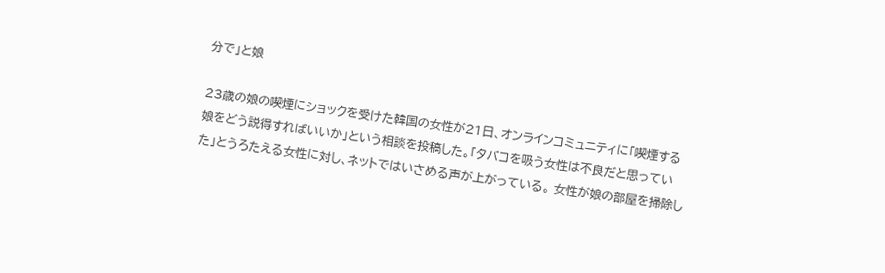分で」と娘

23歳の娘の喫煙にショックを受けた韓国の女性が21日、オンラインコミュニティに「喫煙する娘をどう説得すればいいか」という相談を投稿した。「タバコを吸う女性は不良だと思っていた」とうろたえる女性に対し、ネットではいさめる声が上がっている。 女性が娘の部屋を掃除し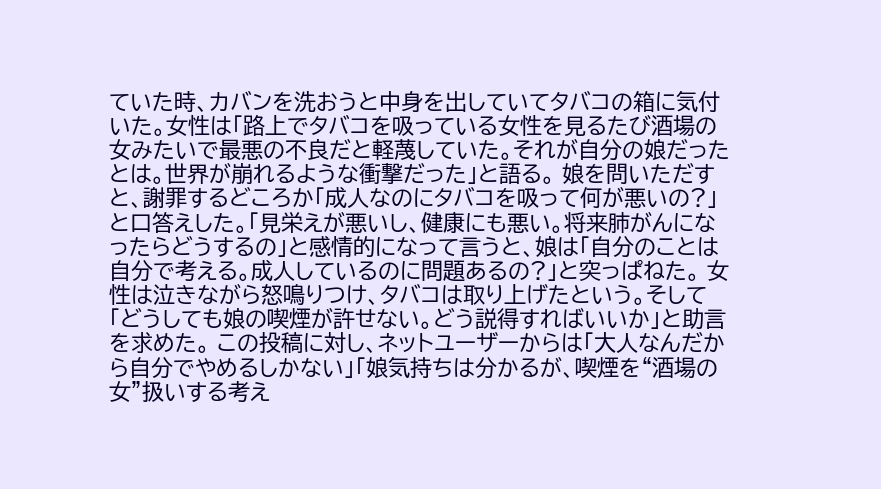ていた時、カバンを洗おうと中身を出していてタバコの箱に気付いた。女性は「路上でタバコを吸っている女性を見るたび酒場の女みたいで最悪の不良だと軽蔑していた。それが自分の娘だったとは。世界が崩れるような衝撃だった」と語る。 娘を問いただすと、謝罪するどころか「成人なのにタバコを吸って何が悪いの?」と口答えした。「見栄えが悪いし、健康にも悪い。将来肺がんになったらどうするの」と感情的になって言うと、娘は「自分のことは自分で考える。成人しているのに問題あるの?」と突っぱねた。 女性は泣きながら怒鳴りつけ、タバコは取り上げたという。そして「どうしても娘の喫煙が許せない。どう説得すればいいか」と助言を求めた。 この投稿に対し、ネットユーザーからは「大人なんだから自分でやめるしかない」「娘気持ちは分かるが、喫煙を“酒場の女”扱いする考え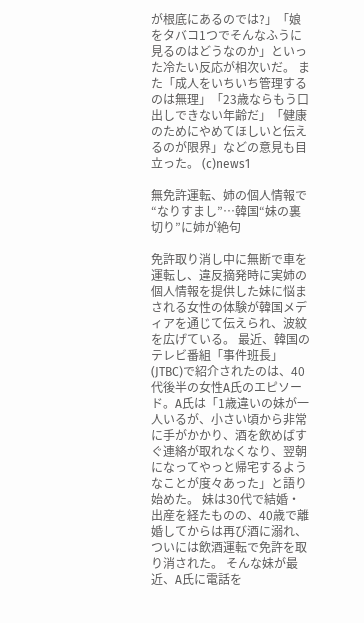が根底にあるのでは?」「娘をタバコ1つでそんなふうに見るのはどうなのか」といった冷たい反応が相次いだ。 また「成人をいちいち管理するのは無理」「23歳ならもう口出しできない年齢だ」「健康のためにやめてほしいと伝えるのが限界」などの意見も目立った。 (c)news1

無免許運転、姉の個人情報で“なりすまし”…韓国“妹の裏切り”に姉が絶句

免許取り消し中に無断で車を運転し、違反摘発時に実姉の個人情報を提供した妹に悩まされる女性の体験が韓国メディアを通じて伝えられ、波紋を広げている。 最近、韓国のテレビ番組「事件班長」(JTBC)で紹介されたのは、40代後半の女性A氏のエピソード。A氏は「1歳違いの妹が一人いるが、小さい頃から非常に手がかかり、酒を飲めばすぐ連絡が取れなくなり、翌朝になってやっと帰宅するようなことが度々あった」と語り始めた。 妹は30代で結婚・出産を経たものの、40歳で離婚してからは再び酒に溺れ、ついには飲酒運転で免許を取り消された。 そんな妹が最近、A氏に電話を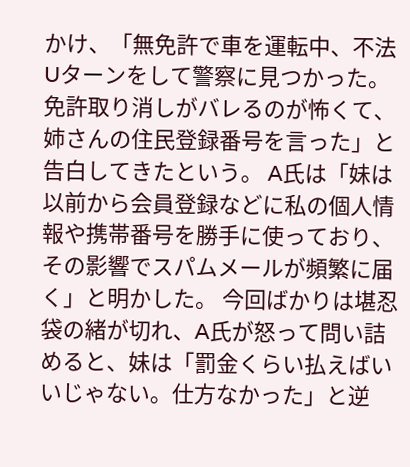かけ、「無免許で車を運転中、不法Uターンをして警察に見つかった。免許取り消しがバレるのが怖くて、姉さんの住民登録番号を言った」と告白してきたという。 A氏は「妹は以前から会員登録などに私の個人情報や携帯番号を勝手に使っており、その影響でスパムメールが頻繁に届く」と明かした。 今回ばかりは堪忍袋の緒が切れ、A氏が怒って問い詰めると、妹は「罰金くらい払えばいいじゃない。仕方なかった」と逆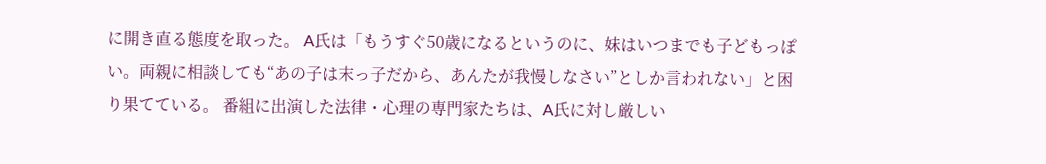に開き直る態度を取った。 A氏は「もうすぐ50歳になるというのに、妹はいつまでも子どもっぽい。両親に相談しても“あの子は末っ子だから、あんたが我慢しなさい”としか言われない」と困り果てている。 番組に出演した法律・心理の専門家たちは、A氏に対し厳しい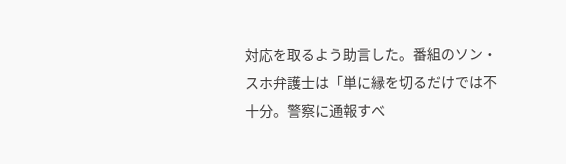対応を取るよう助言した。番組のソン・スホ弁護士は「単に縁を切るだけでは不十分。警察に通報すべ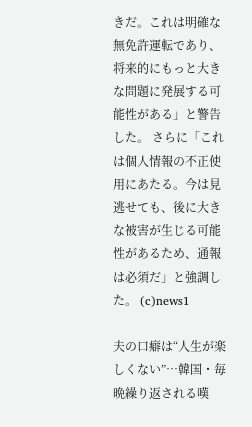きだ。これは明確な無免許運転であり、将来的にもっと大きな問題に発展する可能性がある」と警告した。 さらに「これは個人情報の不正使用にあたる。今は見逃せても、後に大きな被害が生じる可能性があるため、通報は必須だ」と強調した。 (c)news1

夫の口癖は“人生が楽しくない”…韓国・毎晩繰り返される嘆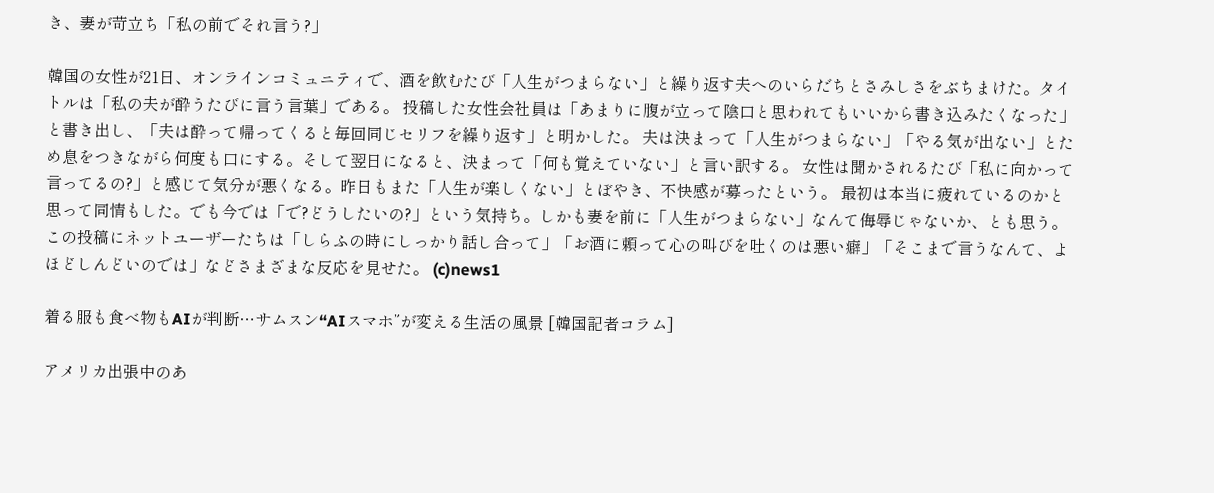き、妻が苛立ち「私の前でそれ言う?」

韓国の女性が21日、オンラインコミュニティで、酒を飲むたび「人生がつまらない」と繰り返す夫へのいらだちとさみしさをぶちまけた。タイトルは「私の夫が酔うたびに言う言葉」である。 投稿した女性会社員は「あまりに腹が立って陰口と思われてもいいから書き込みたくなった」と書き出し、「夫は酔って帰ってくると毎回同じセリフを繰り返す」と明かした。 夫は決まって「人生がつまらない」「やる気が出ない」とため息をつきながら何度も口にする。そして翌日になると、決まって「何も覚えていない」と言い訳する。 女性は聞かされるたび「私に向かって言ってるの?」と感じて気分が悪くなる。昨日もまた「人生が楽しくない」とぼやき、不快感が募ったという。 最初は本当に疲れているのかと思って同情もした。でも今では「で?どうしたいの?」という気持ち。しかも妻を前に「人生がつまらない」なんて侮辱じゃないか、とも思う。 この投稿にネットユーザーたちは「しらふの時にしっかり話し合って」「お酒に頼って心の叫びを吐くのは悪い癖」「そこまで言うなんて、よほどしんどいのでは」などさまざまな反応を見せた。 (c)news1

着る服も食べ物もAIが判断…サムスン“AIスマホ”が変える生活の風景 [韓国記者コラム]

アメリカ出張中のあ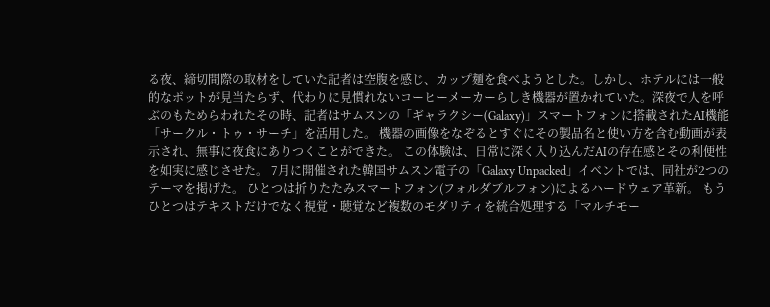る夜、締切間際の取材をしていた記者は空腹を感じ、カップ麺を食べようとした。しかし、ホテルには一般的なポットが見当たらず、代わりに見慣れないコーヒーメーカーらしき機器が置かれていた。深夜で人を呼ぶのもためらわれたその時、記者はサムスンの「ギャラクシー(Galaxy)」スマートフォンに搭載されたAI機能「サークル・トゥ・サーチ」を活用した。 機器の画像をなぞるとすぐにその製品名と使い方を含む動画が表示され、無事に夜食にありつくことができた。 この体験は、日常に深く入り込んだAIの存在感とその利便性を如実に感じさせた。 7月に開催された韓国サムスン電子の「Galaxy Unpacked」イベントでは、同社が2つのテーマを掲げた。 ひとつは折りたたみスマートフォン(フォルダブルフォン)によるハードウェア革新。 もうひとつはテキストだけでなく視覚・聴覚など複数のモダリティを統合処理する「マルチモー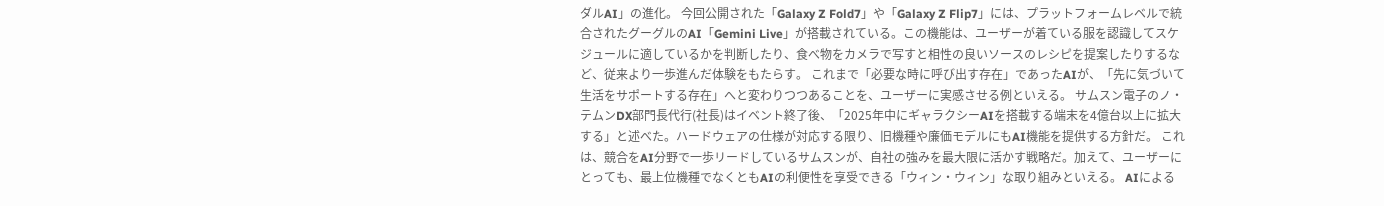ダルAI」の進化。 今回公開された「Galaxy Z Fold7」や「Galaxy Z Flip7」には、プラットフォームレベルで統合されたグーグルのAI「Gemini Live」が搭載されている。この機能は、ユーザーが着ている服を認識してスケジュールに適しているかを判断したり、食べ物をカメラで写すと相性の良いソースのレシピを提案したりするなど、従来より一歩進んだ体験をもたらす。 これまで「必要な時に呼び出す存在」であったAIが、「先に気づいて生活をサポートする存在」へと変わりつつあることを、ユーザーに実感させる例といえる。 サムスン電子のノ・テムンDX部門長代行(社長)はイベント終了後、「2025年中にギャラクシーAIを搭載する端末を4億台以上に拡大する」と述べた。ハードウェアの仕様が対応する限り、旧機種や廉価モデルにもAI機能を提供する方針だ。 これは、競合をAI分野で一歩リードしているサムスンが、自社の強みを最大限に活かす戦略だ。加えて、ユーザーにとっても、最上位機種でなくともAIの利便性を享受できる「ウィン・ウィン」な取り組みといえる。 AIによる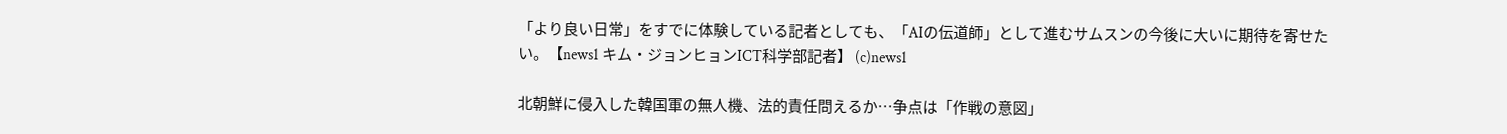「より良い日常」をすでに体験している記者としても、「AIの伝道師」として進むサムスンの今後に大いに期待を寄せたい。【news1 キム・ジョンヒョンICT科学部記者】 (c)news1

北朝鮮に侵入した韓国軍の無人機、法的責任問えるか…争点は「作戦の意図」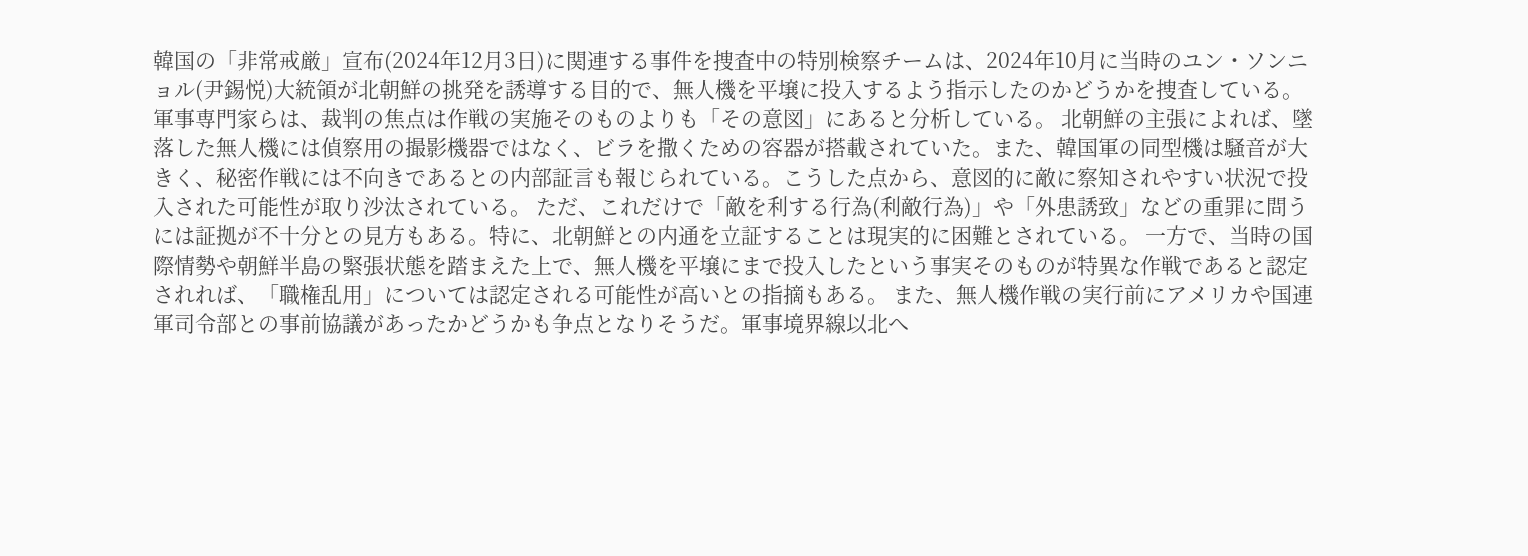韓国の「非常戒厳」宣布(2024年12月3日)に関連する事件を捜査中の特別検察チームは、2024年10月に当時のユン・ソンニョル(尹錫悦)大統領が北朝鮮の挑発を誘導する目的で、無人機を平壌に投入するよう指示したのかどうかを捜査している。軍事専門家らは、裁判の焦点は作戦の実施そのものよりも「その意図」にあると分析している。 北朝鮮の主張によれば、墜落した無人機には偵察用の撮影機器ではなく、ビラを撒くための容器が搭載されていた。また、韓国軍の同型機は騒音が大きく、秘密作戦には不向きであるとの内部証言も報じられている。こうした点から、意図的に敵に察知されやすい状況で投入された可能性が取り沙汰されている。 ただ、これだけで「敵を利する行為(利敵行為)」や「外患誘致」などの重罪に問うには証拠が不十分との見方もある。特に、北朝鮮との内通を立証することは現実的に困難とされている。 一方で、当時の国際情勢や朝鮮半島の緊張状態を踏まえた上で、無人機を平壌にまで投入したという事実そのものが特異な作戦であると認定されれば、「職権乱用」については認定される可能性が高いとの指摘もある。 また、無人機作戦の実行前にアメリカや国連軍司令部との事前協議があったかどうかも争点となりそうだ。軍事境界線以北へ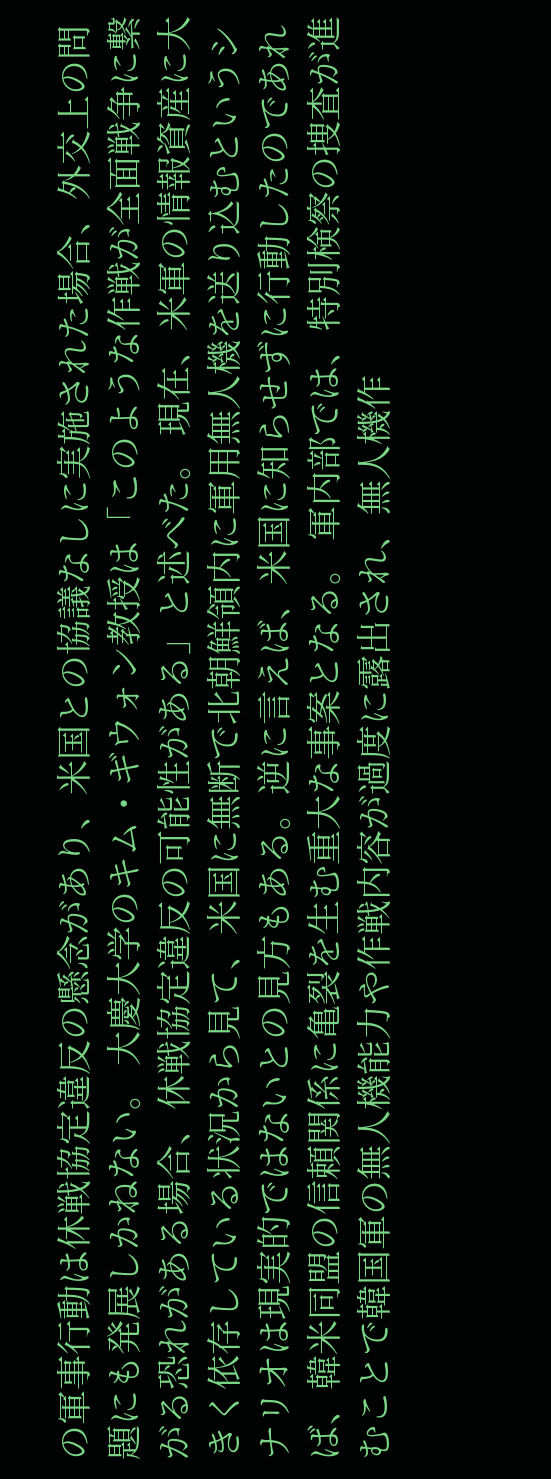の軍事行動は休戦協定違反の懸念があり、米国との協議なしに実施された場合、外交上の問題にも発展しかねない。 大慶大学のキム・ギウォン教授は「このような作戦が全面戦争に繋がる恐れがある場合、休戦協定違反の可能性がある」と述べた。 現在、米軍の情報資産に大きく依存している状況から見て、米国に無断で北朝鮮領内に軍用無人機を送り込むというシナリオは現実的ではないとの見方もある。逆に言えば、米国に知らせずに行動したのであれば、韓米同盟の信頼関係に亀裂を生む重大な事案となる。 軍内部では、特別検察の捜査が進むことで韓国軍の無人機能力や作戦内容が過度に露出され、無人機作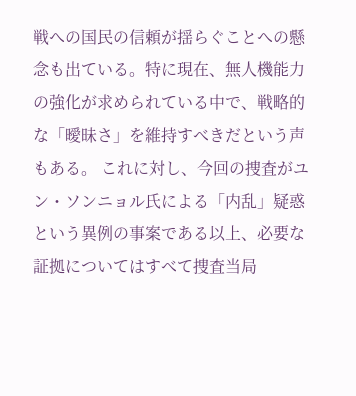戦への国民の信頼が揺らぐことへの懸念も出ている。特に現在、無人機能力の強化が求められている中で、戦略的な「曖昧さ」を維持すべきだという声もある。 これに対し、今回の捜査がユン・ソンニョル氏による「内乱」疑惑という異例の事案である以上、必要な証拠についてはすべて捜査当局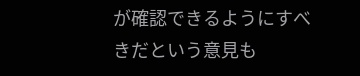が確認できるようにすべきだという意見も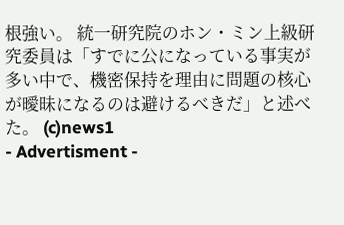根強い。 統一研究院のホン・ミン上級研究委員は「すでに公になっている事実が多い中で、機密保持を理由に問題の核心が曖昧になるのは避けるべきだ」と述べた。 (c)news1
- Advertisment -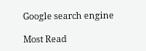Google search engine

Most Read